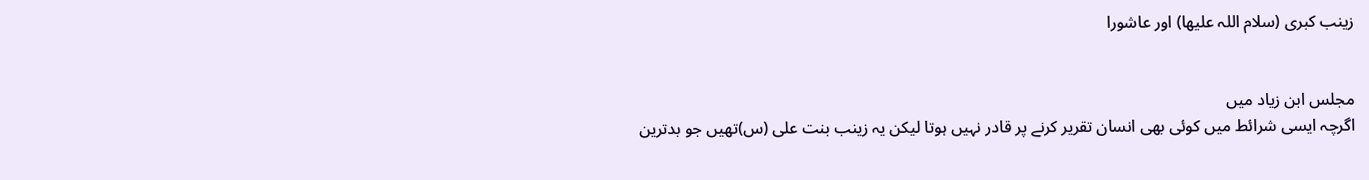زینب کبری (سلام اللہ علیھا) اور عاشورا


مجلس ابن زیاد میں
اگرچہ ایسی شرائط میں کوئی بھی انسان تقریر کرنے پر قادر نہیں ہوتا لیکن یہ زینب بنت علی (س)تھیں جو بدترین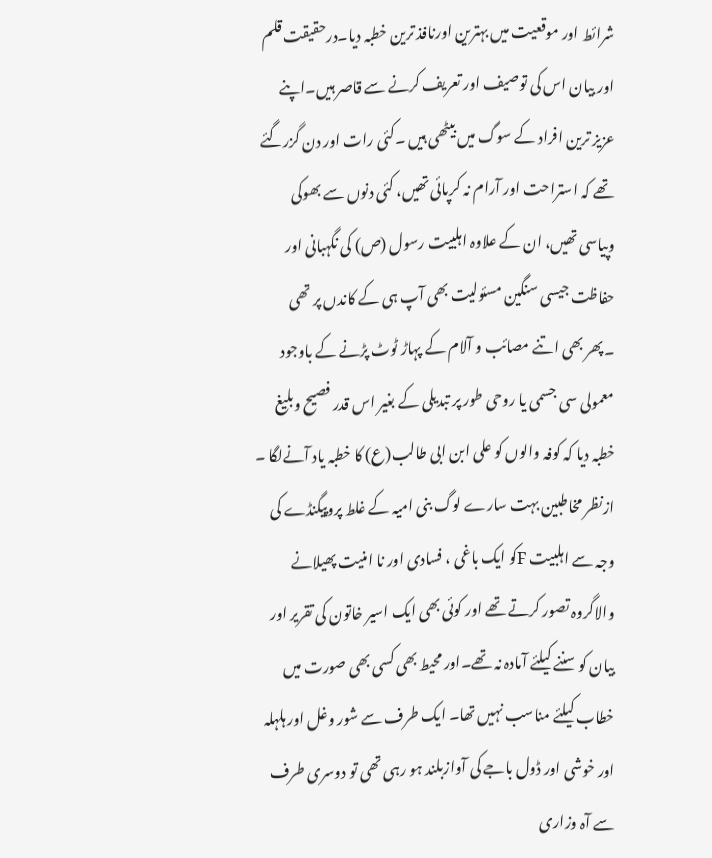شرائط اور موقعیت میں بہترین اورنافذ ترین خطبہ دیا۔درحقیقت قلم اور بیان اس کی توصیف اور تعریف کرنے سے قاصر ہیں۔اپنے عزیز ترین افراد کے سوگ میں بیٹھی ہیں ۔کئی رات اور دن گزرگئے تھے کہ استراحت اور آرام نہ کرپائی تھیں، کئی دنوں سے بھوکی وپیاسی تھیں، ان کے علاوہ اہلبیت رسول (ص) کی نگہبانی اور حفاظت جیسی سنگین مسئولیت بھی آپ ہی کے کاندں پر تھی ۔پھر بھی اتنے مصائب و آلام کے پہاڑ ٹوٹ پڑنے کے باوجود معمولی سی جسمی یا روحی طور پر تبدیلی کے بغیر اس قدر فصیح وبلیغ خطبہ دیا کہ کوفہ والوں کو علی ابن ابی طالب(ع) کا خطبہ یاد آنےلگا ۔
ازنظر مخاطبین بہت سارے لوگ بنی امیہ کے غلط پروپیگنڈے کی وجہ سے اہلبیت Fکو ایک باغی ، فسادی اور نا امنیت پھیلانے والاگروہ تصور کرتے تھے اور کوئی بھی ایک اسیر خاتون کی تقریر اور بیان کو سننے کیلئے آمادہ نہ تھے۔اور محیط بھی کسی بھی صورت میں خطاب کیلئے مناسب نہیں تھا۔ ایک طرف سے شور وغل اور ہلہلہ اور خوشی اور ڈول باجے کی آوازبلند ہو رہی تھی تو دوسری طرف سے آہ وزاری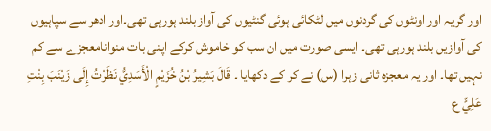اور گریہ اور اونٹوں کی گردنوں میں لٹکائی ہوئی گنٹیوں کی آواز بلند ہورہی تھی۔اور ادھر سے سپاہیوں کی آوازیں بلند ہورہی تھی۔ ایسی صورت میں ان سب کو خاموش کرکے اپنی بات منوانامعجزے سے کم نہیں تھا۔ اور یہ معجزہ ثانی زہرا (س) نے کر کے دکھایا ۔ قَالَ بَشِيرُ بْنُ خُزَيْمٍ الْأَسَدِيُّ نَظَرْتُ إِلَى زَيْنَبَ بِنْتِ عَلِيٍّ ع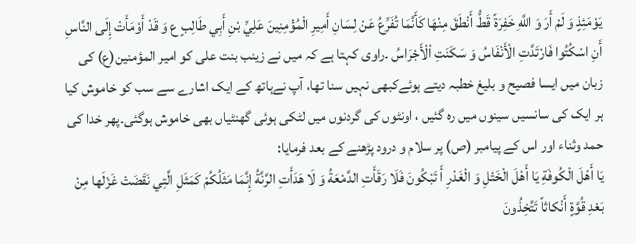يَوْمَئِذٍ وَ لَمْ أَرَ وَ اللَّهِ خَفِرَةً قَطُّ أَنْطَقَ مِنْهَا كَأَنَّمَا تُفَرِّعُ عَنْ لِسَانِ أَمِيرِ الْمُؤْمِنِينَ عَلِيِّ بْنِ أَبِي طَالِبٍ ع وَ قَدْ أَوْمَأَتْ إِلَى النَّاسِ أَنِ اسْكُتُوا فَارْتَدَّتِ الْأَنْفَاسُ وَ سَكَنَتِ اْلْأَجْرَاسُ ۔راوی کہتا ہے کہ میں نے زینب بنت علی کو امیر المؤمنین(ع) کی زبان میں ایسا فصیح و بلیغ خطبہ دیتے ہوئےکبھی نہیں سنا تھا، آپ نےہاتھ کے ایک اشارے سے سب کو خاموش کیا ہر ایک کی سانسیں سینوں میں رہ گئیں ، اونٹوں کی گردنوں میں لٹکی ہوئی گھنٹیاں بھی خاموش ہوگئی۔پھر خدا کی حمد وثناء اور اس کے پیامبر (ص) پر سلام و درود پڑھنے کے بعد فرمایا:
يَا أَهْلَ الْكُوفَةِ يَا أَهْلَ الْخَتْلِ وَ الْغَدْرِ أَ تَبْكُونَ فَلَا رَقَأَتِ الدَّمْعَةُ وَ لَا هَدَأَتِ الرَّنَّةُ إِنَّمَا مَثَلُكُمْ كَمَثَلِ الَّتِي نَقَضَتْ غَزْلَها مِنْ بَعْدِ قُوَّةٍ أَنْكاثاً تَتَّخِذُونَ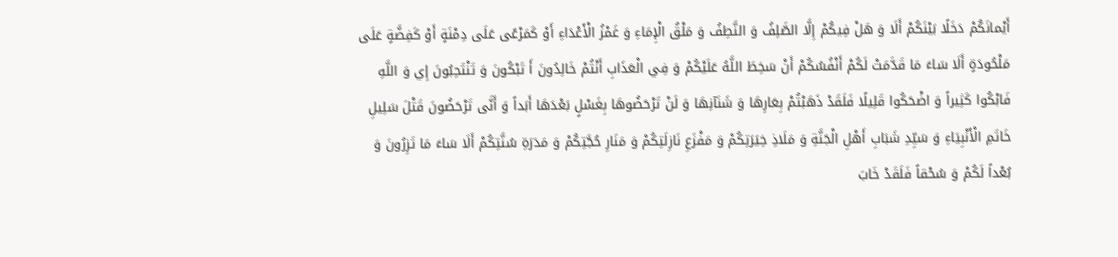أَيْمانَكُمْ دَخَلًا بَيْنَكُمْ أَلَا وَ هَلْ فِيكُمْ إِلَّا الصَّلِفُ وَ النَّطِفُ وَ مَلْقُ الْإِمَاءِ وَ غَمْزُ الْأَعْدَاءِ أَوْ كَمَرْعًى عَلَى دِمْنَةٍ أَوْ كَفِضَّةٍ عَلَى مَلْحُودَةٍ أَلَا سَاءَ مَا قَدَّمَتْ لَكُمْ أَنْفُسُكُمْ أَنْ سَخِطَ اللَّهُ عَلَيْكُمْ وَ فِي الْعَذَابِ أَنْتُمْ خَالِدُونَ أَ تَبْكُونَ وَ تَنْتَحِبُونَ إِي وَ اللَّهِ فَابْكُوا كَثِيراً وَ اضْحَكُوا قَلِيلًا فَلَقَدْ ذَهَبْتُمْ بِعَارِهَا وَ شَنَآنِهَا وَ لَنْ تَرْحَضُوهَا بِغَسْلٍ بَعْدَهَا أَبَداً وَ أَنَّى تَرْحَضُونَ قَتْلَ سَلِيلِ خَاتَمِ الْأَنْبِيَاءِ وَ سَيِّدِ شَبَابِ أَهْلِ الْجَنَّةِ وَ مَلَاذِ خِيَرَتِكُمْ وَ مَفْزَعِ نَازِلَتِكُمْ وَ مَنَارِ حُجَّتِكُمْ وَ مَدَرَةِ سُنَّتِكُمْ أَلَا سَاءَ مَا تَزِرُونَ وَ بُعْداً لَكُمْ وَ سُحْقاً فَلَقَدْ خَابَ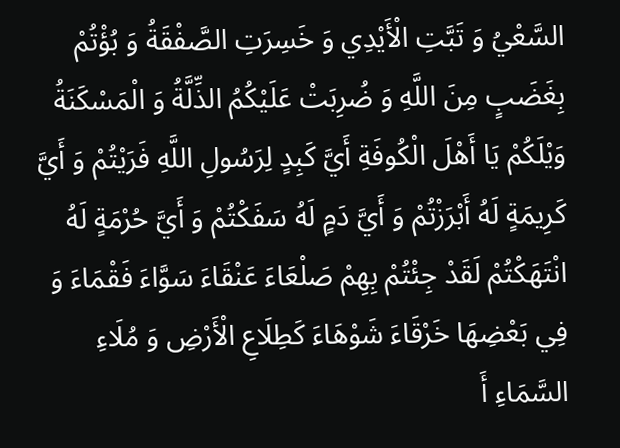السَّعْيُ وَ تَبَّتِ الْأَيْدِي وَ خَسِرَتِ الصَّفْقَةُ وَ بُؤْتُمْ بِغَضَبٍ مِنَ اللَّهِ وَ ضُرِبَتْ عَلَيْكُمُ الذِّلَّةُ وَ الْمَسْكَنَةُ وَيْلَكُمْ يَا أَهْلَ الْكُوفَةِ أَيَّ كَبِدٍ لِرَسُولِ اللَّهِ فَرَيْتُمْ وَ أَيَّ كَرِيمَةٍ لَهُ أَبْرَزْتُمْ وَ أَيَّ دَمٍ لَهُ سَفَكْتُمْ وَ أَيَّ حُرْمَةٍ لَهُ انْتَهَكْتُمْ لَقَدْ جِئْتُمْ بِهِمْ صَلْعَاءَ عَنْقَاءَ سَوَّاءَ فَقْمَاءَ وَ فِي بَعْضِهَا خَرْقَاءَ شَوْهَاءَ كَطِلَاعِ الْأَرْضِ وَ مُلَاءِ السَّمَاءِ أَ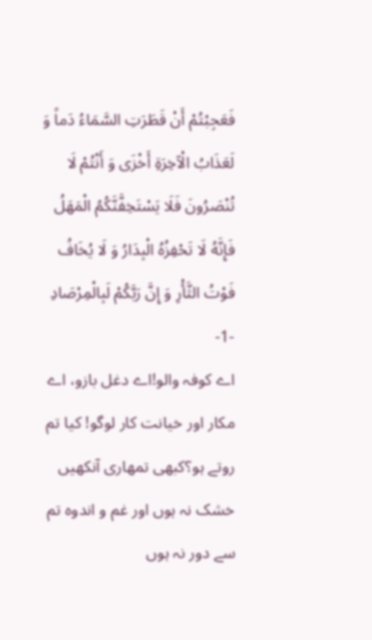فَعَجِبْتُمْ أَنْ قَطَرَتِ السَّمَاءُ دَماً وَ لَعَذَابُ الْآخِرَةِ أَخْزَى وَ أَنْتُمْ لَا تُنْصَرُونَ فَلَا يَسْتَخِفَّنَّكُمُ الْمَهَلُ فَإِنَّهُ لَا تَحْفِزُهُ الْبِدَارُ وَ لَا يُخَافُ فَوْتُ الثَّأْرِ وَ إِنَّ رَبَّكُمْ لَبِالْمِرْصَادِ -1-
اے کوفہ والو!اے دغل بازو، اے مکار اور خیانت کار لوگو! کیا تم روتے ہو؟کبھی تمھاری آنکھیں خشک نہ ہوں اور غم و اندوہ تم سے دور نہ ہوں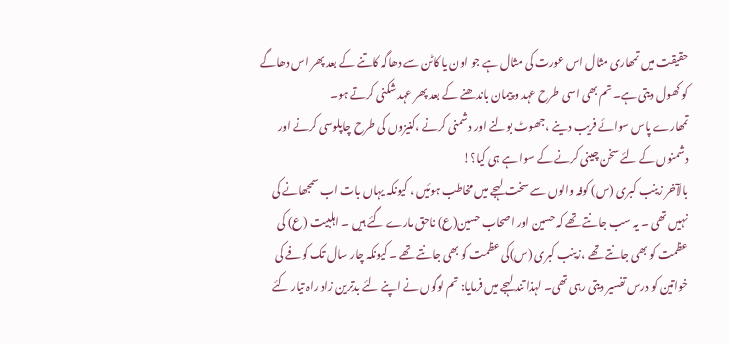حقیقت میں تمھاری مثال اس عورت کی مثال ہے جو اون یا کاٹن سے دھاگہ کاتنے کے بعد پھر اس دھاگے کو کھول دیتی ہے۔ تم بھی اسی طرح عہد و پیمان باندھنے کے بعد پھر عہد شکنی کرتے ہو۔
تمھارے پاس سوائے فریب دینے ،جھوٹ بولنے اور دشمنی کرنے ،کنیزوں کی طرح چاپلوسی کرنے اور دشمنوں کے لئے سخن چینی کرنے کے سوا ہے ہی کیا؟!
بالآخر زینب کبری (س) کوفہ والوں سے سخت لہجے میں مخاطب ہوئیں ، کیونکہ یہاں بات اب سمجھانے کی نہیں تھی ۔ یہ سب جانتے تھے کہ حسین اور اصحاب حسین(ع) ناحق مارے گئے ہیں ۔ اہلبیت (ع) کی عظمت کو بھی جانتے تھے ،زینب کبری (س)کی عظمت کو بھی جانتے تھے ۔ کیونکہ چار سال تک کوفے کی خواتین کو درس تفسیر دیتی رہی تھی۔ لہذا تند لہجے میں فرمایا: تم لوگوں نے اپنے لئے بدترین زاد راہ تیار کئے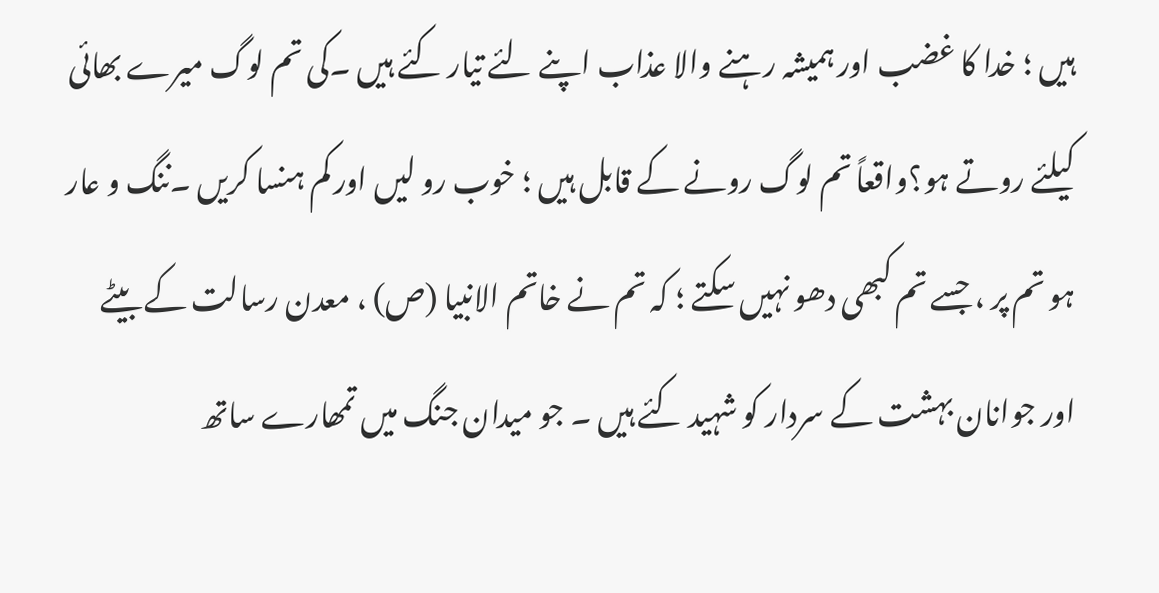ہیں ؛ خدا کا غضب اور ہمیشہ رہنے والا عذاب اپنے لئے تیار کئے ہیں ۔کی تم لوگ میرے بھائی کیلئے روتے ہو؟واقعاً تم لوگ رونے کے قابل ہیں ؛ خوب رو لیں اور کم ہنسا کریں ۔ننگ و عار ہو تم پر ، جسے تم کبھی دھو نہیں سکتے ؛ کہ تم نے خاتم الانبیا (ص) ، معدن رسالت کے بیٹے اور جوانان بہشت کے سردار کو شہید کئے ہیں ۔ جو میدان جنگ میں تمھارے ساتھ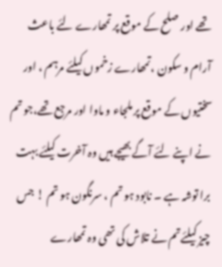تھے اور صلح کے موقع پر تمھارے لئے باعث آرام و سکون ،تمھارے زخموں کیلئے مرہم ، اور سختیوں کے موقع پر ملجاء و ماوا اور مرجع تھے،جو تم نے اپنے لئے آگے بھیجے ہیں وہ آخرت کیلئے بہت برا توشہ ہے ۔ نابود ہو تم ، سرنگون ہو تم ! جس چیز کیلئےتم نے تلاش کی تھی وہ تمھارے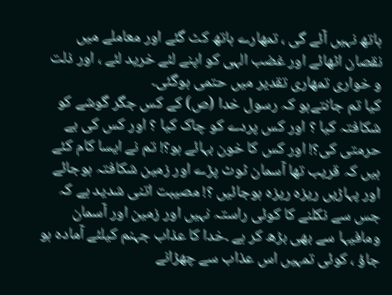ہاتھ نہیں آئے گی ، تمھارے ہاتھ کٹ گئے اور معاملے میں نقصان اٹھائے اور غضب الہی کو اپنے لئے خرید لئے ، اور ذلت و خواری تمھاری تقدیر میں حتمی ہوگئی۔
کیا تم جانتےہو کہ رسول خدا (ص) کے کس جگر گوشے کو شکافتہ کیا ؟ اور کس پردے کو چاک کیا ؟ اور کس کی بے حرمتی کی؟! اور کس کا خون بہائے ہو؟! تم نے ایسا کام کئے ہیں کہ قریب تھا آسمان ٹوٹ پڑے اور زمین شکافتہ ہوجائے اور پہاڑیں ریزہ ریزہ ہوجائیں ؟! مصیبت اتنی شدید ہے کہ جس سے نکلنے کا کوئی راستہ نہیں اور زمین اور آسمان ومافیہا سے بھی بڑھ کر ہے ۔خدا کا عذاب جہنم کیلئے آمادہ ہو جاؤ ، کوئی تمہیں اس عذاب سے چھڑانے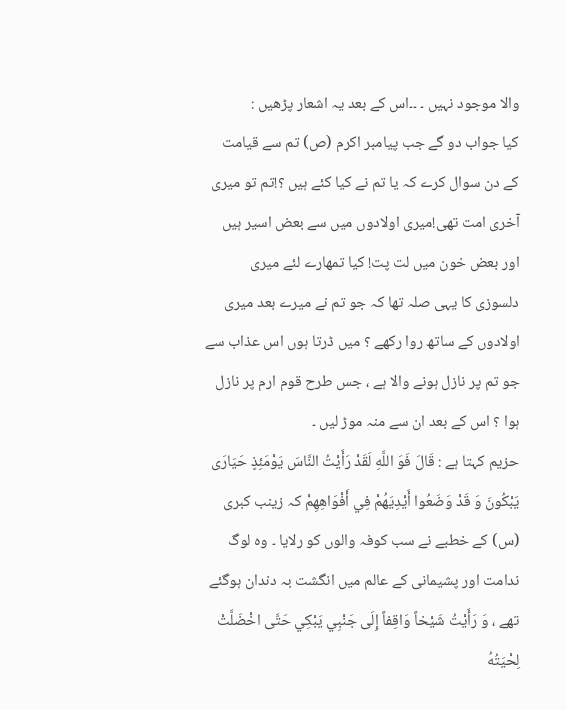والا موجود نہیں ۔ ۔۔اس کے بعد یہ اشعار پڑھیں :
کیا جواب دو گے جب پیامبر اکرم (ص) تم سے قیامت کے دن سوال کرے کہ یا تم نے کیا کئے ہیں ؟!تم تو میری آخری امت تھی!میری اولادوں میں سے بعض اسیر ہیں اور بعض خون میں لت پت! کیا تمھارے لئے میری دلسوزی کا یہی صلہ تھا کہ جو تم نے میرے بعد میری اولادوں کے ساتھ روا رکھے ؟ میں ڈرتا ہوں اس عذاب سے جو تم پر نازل ہونے والا ہے ، جس طرح قوم ارم پر نازل ہوا ؟ اس کے بعد ان سے منہ موڑ لیں ۔
حزیم کہتا ہے : قَالَ فَوَ اللَّهِ لَقَدْ رَأَيْتُ النَّاسَ يَوْمَئِذٍ حَيَارَى يَبْكُونَ وَ قَدْ وَضَعُوا أَيْدِيَهُمْ فِي أَفْوَاهِهِمْ کہ زینب کبری (س) کے خطبے نے سب کوفہ والوں کو رلایا ۔ وہ لوگ ندامت اور پشیمانی کے عالم میں انگشت بہ دندان ہوگئے تھے ، وَ رَأَيْتُ شَيْخاً وَاقِفاً إِلَى جَنْبِي يَبْكِي حَتَّى اخْضَلَّتْ لِحْيَتُهُ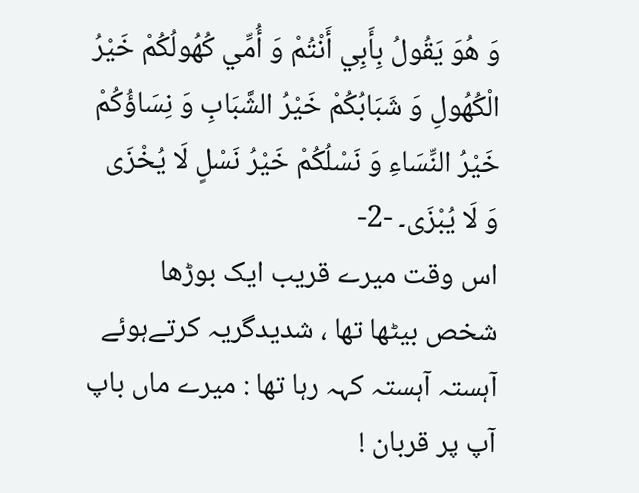وَ هُوَ يَقُولُ بِأَبِي أَنْتُمْ وَ أُمِّي كُهُولُكُمْ خَيْرُ الْكُهُولِ وَ شَبَابُكُمْ خَيْرُ الشَّبَابِ وَ نِسَاؤُكُمْ خَيْرُ النِّسَاءِ وَ نَسْلُكُمْ خَيْرُ نَسْلٍ لَا يُخْزَى وَ لَا يُبْزَى۔ -2-
اس وقت میرے قریب ایک بوڑھا شخص بیٹھا تھا ، شدیدگریہ کرتےہوئے آہستہ آہستہ کہہ رہا تھا : میرے ماں باپ آپ پر قربان !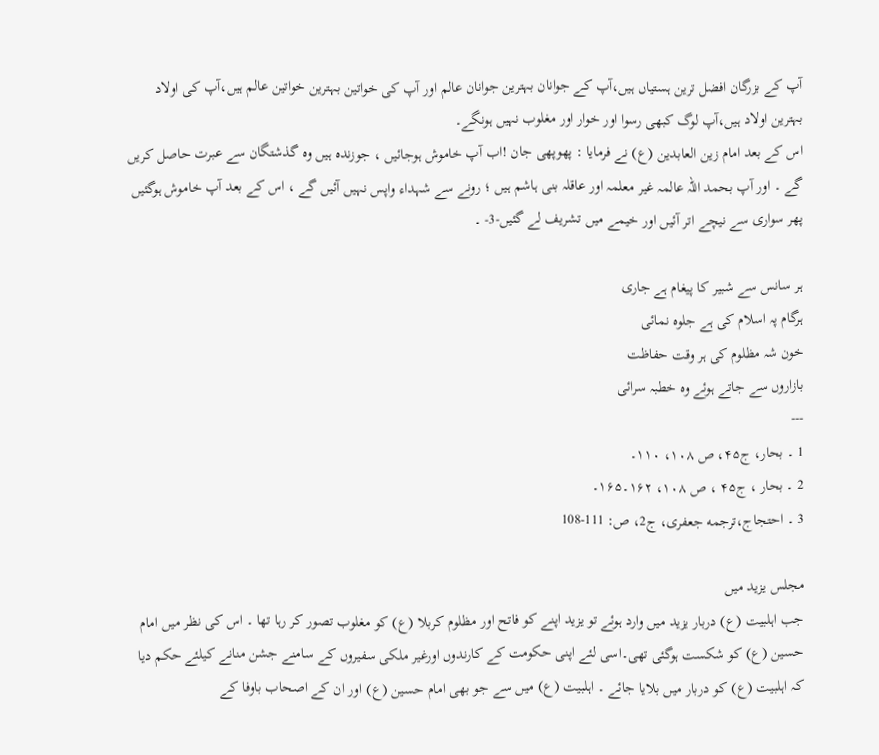آپ کے بزرگان افضل ترین ہستیاں ہیں،آپ کے جوانان بہترین جوانان عالم اور آپ کی خواتین بہترین خواتین عالم ہیں،آپ کی اولاد بہترین اولاد ہیں،آپ لوگ کبھی رسوا اور خوار اور مغلوب نہیں ہونگے۔
اس کے بعد امام زین العابدین (ع) نے فرمایا : پھوپھی جان !اب آپ خاموش ہوجائیں ، جوزندہ ہیں وہ گذشتگان سے عبرت حاصل کریں گے ۔ اور آپ بحمد اللہ عالمہ غیر معلمہ اور عاقلہ بنی ہاشم ہیں ؛ رونے سے شہداء واپس نہیں آئیں گے ، اس کے بعد آپ خاموش ہوگئیں پھر سواری سے نیچے اتر آئیں اور خیمے میں تشریف لے گئیں-3- ۔

ہر سانس سے شبیر کا پیغام ہے جاری
ہرگام پہ اسلام کی ہے جلوہ نمائی
خون شہ مظلوم کی ہر وقت حفاظت
بازاروں سے جاتے ہوئے وہ خطبہ سرائی
---
1 ۔ بحار، ج۴۵، ص ۱۰۸، ۱۱۰۔
2 ۔ بحار ، ج۴۵ ، ص ۱۰۸، ۱۶۲۔۱۶۵۔
3 ۔ احتجاج،ترجمه جعفرى، ج2، ص: 111-108

مجلس یزید میں
جب اہلبیت (ع) دربار یزید میں وارد ہوئے تو یزید اپنے کو فاتح اور مظلوم کربلا (ع) کو مغلوب تصور کر رہا تھا ۔ اس کی نظر میں امام حسین (ع) کو شکست ہوگئی تھی۔اسی لئے اپنی حکومت کے کارندوں اورغیر ملکی سفیروں کے سامنے جشن منانے کیلئے حکم دیا کہ اہلبیت (ع) کو دربار میں بلایا جائے ۔ اہلبیت (ع) میں سے جو بھی امام حسین (ع) اور ان کے اصحاب باوفا کے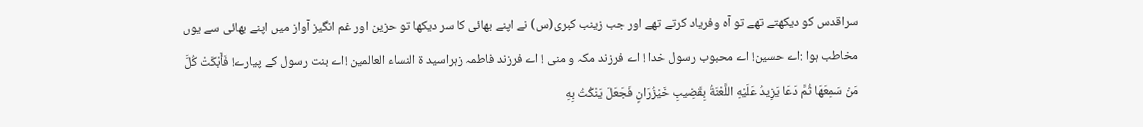سراقدس کو دیکھتے تھے تو آہ وفریاد کرتے تھے اور جب زینب کبری(س) نے اپنے بھائی کا سر دیکھا تو حزین اور غم انگیز آواز میں اپنے بھائی سے یوں مخاطب ہوا :اے حسین! اے محبوب رسول خدا ! اے فرزند مکہ و منی ! اے فرزند فاطمہ زہراسید ۃ النساء العالمین !اے بنت رسول کے پیارے! فَأَبْكَتْ كُلَّ مَنْ سَمِعَهَا ثُمَّ دَعَا يَزِيدُ عَلَيْهِ اللَّعْنَةُ بِقَضِيبِ خَيْزُرَانٍ فَجَعَلَ يَنْكُتُ بِهِ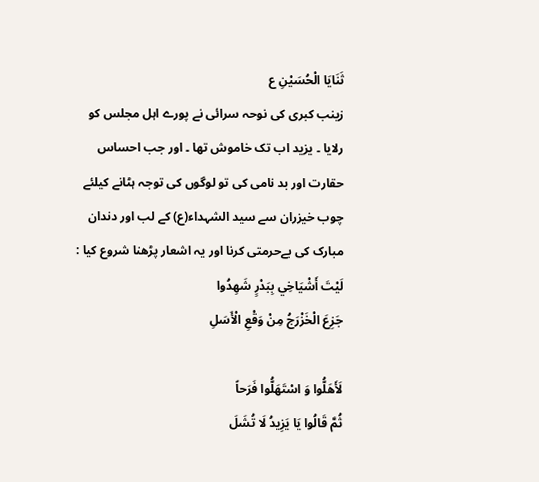ثَنَايَا الْحُسَيْنِ ع
زینب کبری کی نوحہ سرائی نے پورے اہل مجلس کو رلایا ۔ یزید اب تک خاموش تھا ۔ اور جب احساس حقارت اور بد نامی کی تو لوگوں کی توجہ ہٹانے کیلئے چوب خیزران سے سید الشہداء(ع) کے لب اور دندان مبارک کی بےحرمتی کرنا اور یہ اشعار پڑھنا شروع کیا :
لَيْتَ أَشْيَاخِي بِبَدْرٍ شَهِدُوا
جَزِعَ الْخَزْرَجُ مِنْ وَقْعِ الْأَسَلِ

لَأَهَلُّوا وَ اسْتَهَلُّوا فَرَحاً
ثُمَّ قَالُوا يَا يَزِيدُ لَا تُشَلَ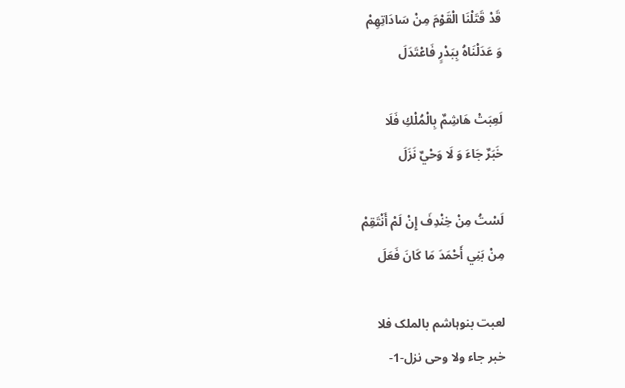قَدْ قَتَلْنَا الْقَوْمَ مِنْ سَادَاتِهِمْ
وَ عَدَلْنَاهُ بِبَدْرٍ فَاعْتَدَلَ

لَعِبَتْ هَاشِمٌ بِالْمُلْكِ فَلَا
خَبَرٌ جَاءَ وَ لَا وَحْيٌ نَزَلَ

لَسْتُ مِنْ خِنْدِفَ إِنْ لَمْ أَنْتَقِمْ
مِنْ بَنِي أَحْمَدَ مَا كَانَ فَعَلَ

لعبت بنوہاشم بالملک فلا
خبر جاء ولا وحی نزل-1-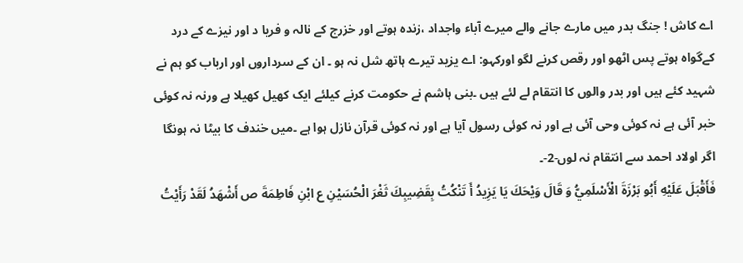اے کاش ! جنگ بدر میں مارے جانے والے میرے آباء واجداد ،زندہ ہوتے اور خزرج کے نالہ و فریا د اور نیزے کے درد کےگواہ ہوتے پس اٹھو اور رقص کرنے لگو اورکہو: اے یزید تیرے ہاتھ شل نہ ہو ۔ ان کے سرداروں اور ارباب کو ہم نے شہید کئے ہیں اور بدر والوں کا انتقام لے لئے ہیں ۔بنی ہاشم نے حکومت کرنے کیلئے ایک کھیل کھیلا ہے ورنہ نہ کوئی خبر آئی ہے نہ کوئی وحی آئی ہے اور نہ کوئی رسول آیا ہے اور نہ کوئی قرآن نازل ہوا ہے ۔میں خندف کا بیٹا نہ ہونگا اگر اولاد احمد سے انتقام نہ لوں-2-۔
فَأَقْبَلَ عَلَيْهِ أَبُو بَرْزَةَ الْأَسْلَمِيُّ وَ قَالَ وَيْحَكَ يَا يَزِيدُ أَ تَنْكُتُ بِقَضِيبِكَ ثَغْرَ الْحُسَيْنِ ع ابْنِ فَاطِمَةَ ص أَشْهَدُ لَقَدْ رَأَيْتُ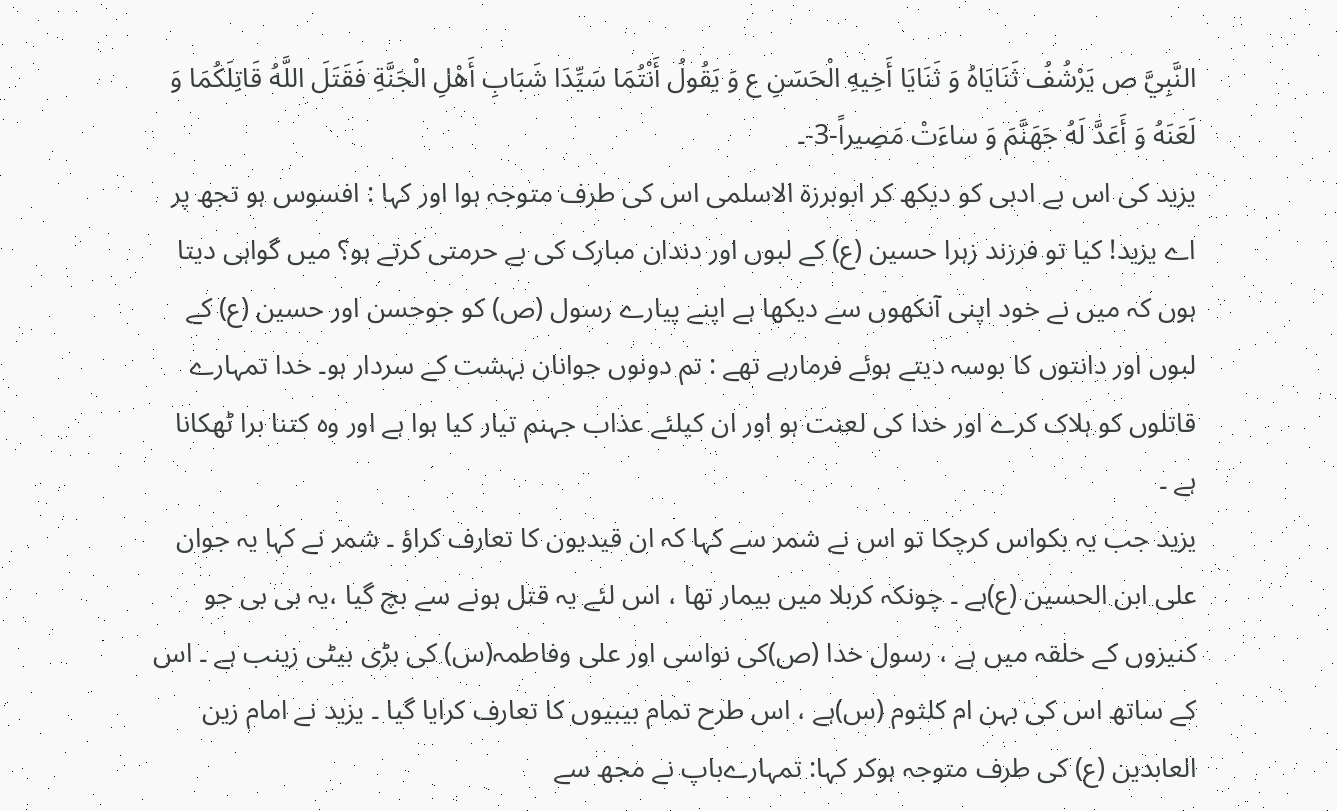النَّبِيَّ ص يَرْشُفُ ثَنَايَاهُ وَ ثَنَايَا أَخِيهِ الْحَسَنِ ع وَ يَقُولُ أَنْتُمَا سَيِّدَا شَبَابِ أَهْلِ الْجَنَّةِ فَقَتَلَ اللَّهُ قَاتِلَكُمَا وَ لَعَنَهُ وَ أَعَدَّ لَهُ جَهَنَّمَ وَ ساءَتْ مَصِيراً-3-۔
یزید کی اس بے ادبی کو دیکھ کر ابوبرزۃ الاسلمی اس کی طرف متوجہ ہوا اور کہا : افسوس ہو تجھ پر اے یزید! کیا تو فرزند زہرا حسین (ع) کے لبوں اور دندان مبارک کی بے حرمتی کرتے ہو؟ میں گواہی دیتا ہوں کہ میں نے خود اپنی آنکھوں سے دیکھا ہے اپنے پیارے رسول (ص) کو جوحسن اور حسین (ع) کے لبوں اور دانتوں کا بوسہ دیتے ہوئے فرمارہے تھے : تم دونوں جوانان بہشت کے سردار ہو۔ خدا تمہارے قاتلوں کو ہلاک کرے اور خدا کی لعنت ہو اور ان کیلئے عذاب جہنم تیار کیا ہوا ہے اور وہ کتنا برا ٹھکانا ہے ۔
یزید جب یہ بکواس کرچکا تو اس نے شمر سے کہا کہ ان قیدیون کا تعارف کراؤ ۔ شمر نے کہا یہ جوان علی ابن الحسین (ع)ہے ۔ چونکہ کربلا میں بیمار تھا ، اس لئے یہ قتل ہونے سے بچ گیا ،یہ بی بی جو کنیزوں کے حلقہ میں ہے ، رسول خدا (ص)کی نواسی اور علی وفاطمہ(س) کی بڑی بیٹی زینب ہے ۔ اس کے ساتھ اس کی بہن ام کلثوم (س)ہے ، اس طرح تمام بیبیوں کا تعارف کرایا گیا ۔ یزید نے امام زین العابدین (ع) کی طرف متوجہ ہوکر کہا: تمہارےباپ نے مجھ سے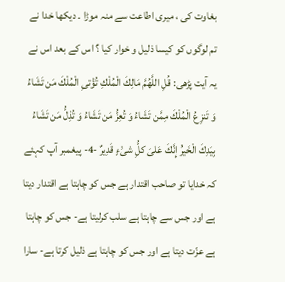بغاوت کی ، میری اطاعت سے منہ موڑا ۔ دیکھا خدا نے تم لوگوں کو کیسا ذلیل و خوار کیا ؟ اس کے بعد اس نے یہ آیت پڑھی: قُلِ اللَّهُمَّ مَالِكَ الْمُلْكِ تُؤْتىِ الْمُلْكَ مَن تَشَاءُ وَ تَنزِعُ الْمُلْكَ مِمَّن تَشَاءُ وَ تُعِزُّ مَن تَشَاءُ وَ تُذِلُّ مَن تَشَاءُ بِيَدِكَ الْخَيرُْ إِنَّكَ عَلىَ كلُِّ شىَْءٍ قَدِيرٌ -4- پیغمبر آپ کہئے کہ خدایا تو صاحب اقتدار ہے جس کو چاہتا ہے اقتدار دیتا ہے اور جس سے چاہتا ہے سلب کرلیتا ہے- جس کو چاہتا ہے عزّت دیتا ہے اور جس کو چاہتا ہے ذلیل کرتا ہے- سارا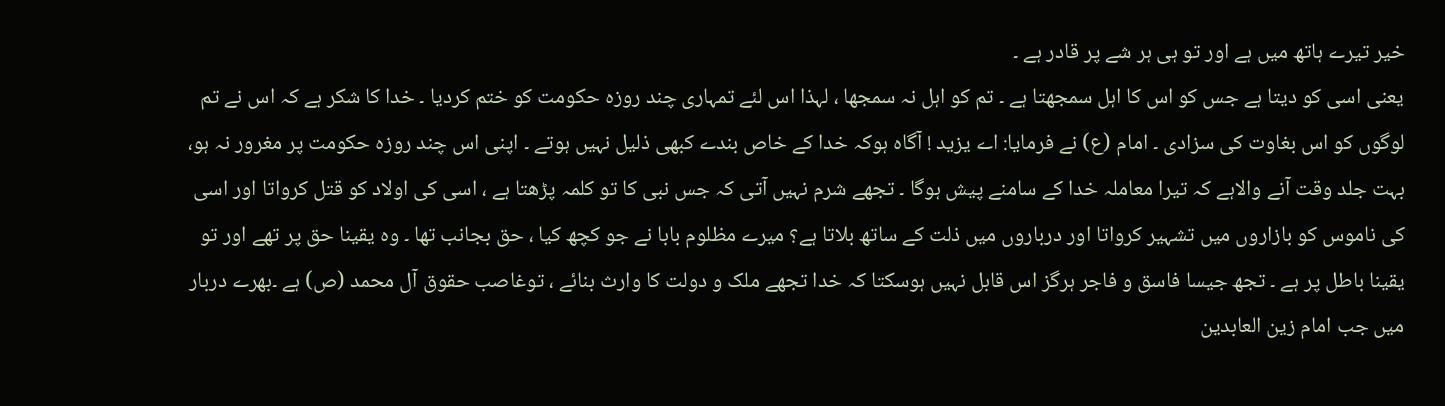خیر تیرے ہاتھ میں ہے اور تو ہی ہر شے پر قادر ہے ۔
یعنی اسی کو دیتا ہے جس کو اس کا اہل سمجھتا ہے ۔ تم کو اہل نہ سمجھا ، لہذا اس لئے تمہاری چند روزہ حکومت کو ختم کردیا ۔ خدا کا شکر ہے کہ اس نے تم لوگوں کو اس بغاوت کی سزادی ۔ امام (ع) نے فرمایا: اے یزید ! آگاہ ہوکہ خدا کے خاص بندے کبھی ذلیل نہیں ہوتے ۔ اپنی اس چند روزہ حکومت پر مغرور نہ ہو، بہت جلد وقت آنے والاہے کہ تیرا معاملہ خدا کے سامنے پیش ہوگا ۔ تجھے شرم نہیں آتی کہ جس نبی کا تو کلمہ پڑھتا ہے ، اسی کی اولاد کو قتل کرواتا اور اسی کی ناموس کو بازاروں میں تشہیر کرواتا اور درباروں میں ذلت کے ساتھ بلاتا ہے؟ میرے مظلوم بابا نے جو کچھ کیا ، حق بجانب تھا ۔ وہ یقینا حق پر تھے اور تو یقینا باطل پر ہے ۔ تجھ جیسا فاسق و فاجر ہرگز اس قابل نہیں ہوسکتا کہ خدا تجھے ملک و دولت کا وارث بنائے ، توغاصب حقوق آل محمد (ص) ہے ۔بھرے دربار میں جب امام زین العابدین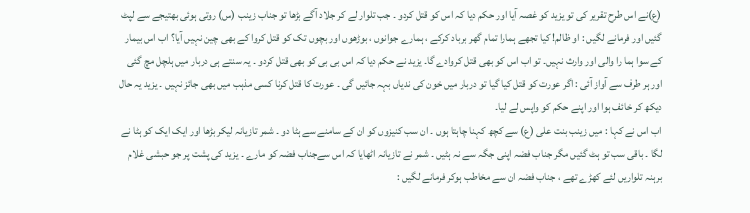(ع)نے اس طرح تقریر کی تو یزید کو غصہ آیا اور حکم دیا کہ اس کو قتل کردو ۔ جب تلوار لے کر جلاد آگے بڑھا تو جناب زینب (س) روتی ہوئی بھتیجے سے لپٹ گئیں اور فرمانے لگیں : او ظالم! کیا تجھے ہمارا تمام گھر برباد کرکے ، ہمارے جوانوں ، بوڑھوں اور بچوں تک کو قتل کروا کے بھی چین نہیں آیا؟ اب اس بیمار کے سوا ہما را والی اور وارث نہیں۔ تو اب اس کو بھی قتل کروادے گا۔ یزید نے حکم دیا کہ اس بی بی کو بھی قتل کردو ۔ یہ سنتے ہی دربار میں ہلچل مچ گئی اور ہر طرف سے آواز آئی : اگر عورت کو قتل کیا گیا تو دربار میں خون کی ندیاں بہہ جائیں گی ۔ عورت کا قتل کرنا کسی مذہب میں بھی جائز نہیں ۔ یزید یہ حال دیکھ کر خائف ہوا اور اپنے حکم کو واپس لے لیا۔
اب اس نے کہا : میں زینب بنت علی (ع) سے کچھ کہنا چاہتا ہوں ۔ ان سب کنیزوں کو ان کے سامنے سے ہٹا دو ۔ شمر تازیانہ لیکر بڑھا اور ایک ایک کو ہٹا نے لگا ۔ باقی سب تو ہٹ گئیں مگر جناب فضہ اپنی جگہ سے نہ ہٹیں ۔ شمر نے تازیانہ اٹھایا کہ اس سےجناب فضہ کو مارے ۔ یزید کی پشت پر جو حبشی غلام برہنہ تلواریں لئے کھڑے تھے ، جناب فضہ ان سے مخاطب ہوکر فرمانے لگیں :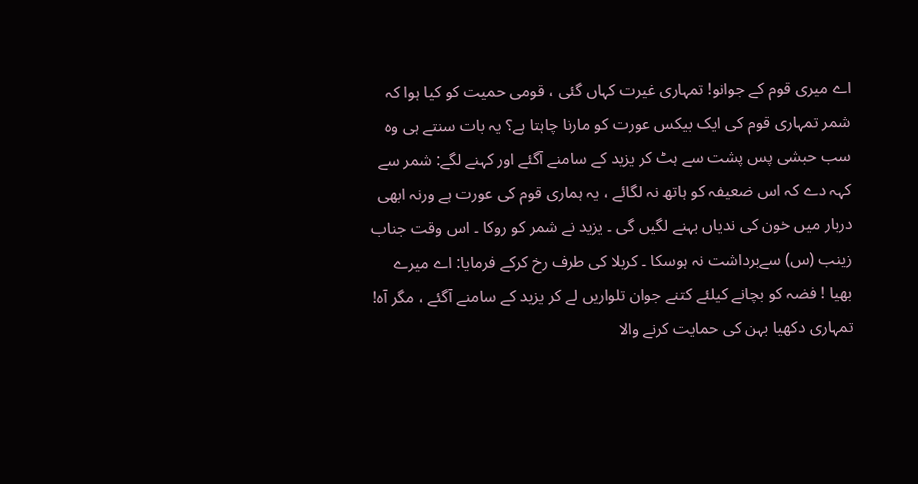اے میری قوم کے جوانو! تمہاری غیرت کہاں گئی ، قومی حمیت کو کیا ہوا کہ شمر تمہاری قوم کی ایک بیکس عورت کو مارنا چاہتا ہے؟ یہ بات سنتے ہی وہ سب حبشی پس پشت سے ہٹ کر یزید کے سامنے آگئے اور کہنے لگے: شمر سے کہہ دے کہ اس ضعیفہ کو ہاتھ نہ لگائے ، یہ ہماری قوم کی عورت ہے ورنہ ابھی دربار میں خون کی ندیاں بہنے لگیں گی ۔ یزید نے شمر کو روکا ۔ اس وقت جناب زینب (س) سےبرداشت نہ ہوسکا ۔ کربلا کی طرف رخ کرکے فرمایا: اے میرے بھیا ! فضہ کو بچانے کیلئے کتنے جوان تلواریں لے کر یزید کے سامنے آگئے ، مگر آہ! تمہاری دکھیا بہن کی حمایت کرنے والا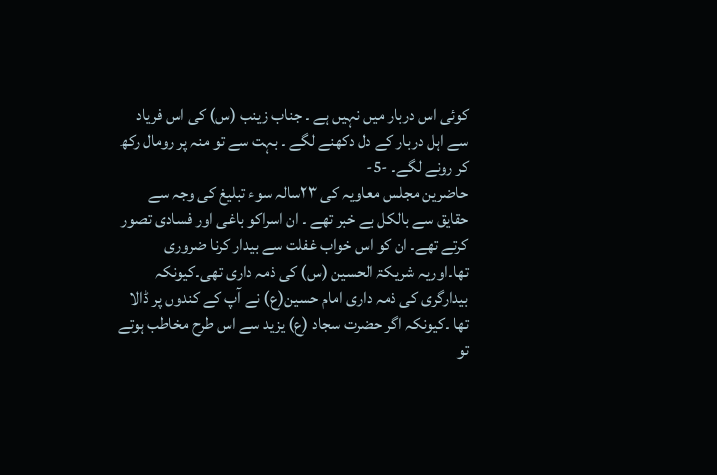کوئی اس دربار میں نہیں ہے ۔ جناب زینب (س) کی اس فریاد سے اہل دربار کے دل دکھنے لگے ۔ بہت سے تو منہ پر رومال رکھ کر رونے لگے۔ -5-
حاضرین مجلس معاویہ کی ۲۳سالہ سوء تبلیغ کی وجہ سے حقایق سے بالکل بے خبر تھے ۔ ان اسراکو باغی اور فسادی تصور کرتے تھے۔ ان کو اس خواب غفلت سے بیدار کرنا ضروری تھا۔اوریہ شریکۃ الحسین (س) کی ذمہ داری تھی۔کیونکہ بیدارگری کی ذمہ داری امام حسین(ع) نے آپ کے کندوں پر ڈالا تھا ۔کیونکہ اگر حضرت سجاد (ع) یزید سے اس طرح مخاطب ہوتے تو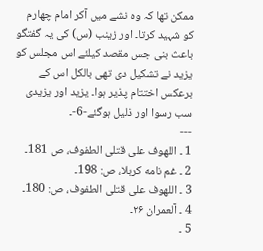ممکن تھا کہ وہ نشے میں آکر امام چھارم کو شہید کرتا۔ اور زینب (س) کی یہ گفتگو باعث بنی جس مقصد کیلئے اس مجلس کو یزید نے تشکیل دی تھی بالکل اس کے برعکس اختتام پذیر ہوا۔ یزید اور یزیدی سب رسوا اور ذلیل ہوگئے-6-۔
---
1 ۔ اللهوف على قتلى الطفوف، ص 181۔
2 ۔ غم نامه كربلا، ص: 198۔
3 ۔ اللهوف على قتلى الطفوف، ص: 180۔
4 ۔ آلعمران ۲۶۔
5 ۔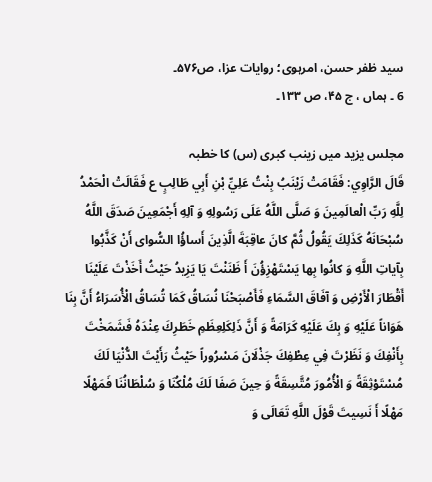سید ظفر حسن، امرہوی؛ روایات عزا، ص۵۷۶۔
6 ۔ ہماں ، ج ۴۵، ص ۱۳۳۔

مجلس يزيد میں زينب كبرى (س) کا خطبہ
قَالَ الرَّاوِي: فَقَامَتْ زَيْنَبُ بِنْتُ عَلِيِّ بْنِ أَبِي طَالِبٍ ع فَقَالَتْ الْحَمْدُ لِلَّهِ رَبِّ الْعالَمِينَ وَ صَلَّى اللَّهُ عَلَى رَسُولِهِ وَ آلِهِ أَجْمَعِينَ صَدَقَ اللَّهُ سُبْحَانَهُ كَذَلِكَ يَقُولُ ثُمَّ كانَ عاقِبَةَ الَّذِينَ أَساؤُا السُّواى أَنْ كَذَّبُوا بِآياتِ اللَّهِ وَ كانُوا بِها يَسْتَهْزِؤُنَ أَ ظَنَنْتَ يَا يَزِيدُ حَيْثُ أَخَذْتَ عَلَيْنَا أَقْطَارَ الْأَرْضِ وَ آفَاقَ السَّمَاءِ فَأَصْبَحْنَا نُسَاقُ كَمَا تُسَاقُ الْأُسَرَاءُ أَنَّ بِنَا هَوَاناً عَلَيْهِ وَ بِكَ عَلَيْهِ كَرَامَةً وَ أَنَّ ذَلِكَلِعِظَمِ خَطَرِكَ عِنْدَهُ فَشَمَخْتَ بِأَنْفِكَ وَ نَظَرْتَ فِي عِطْفِكَ جَذْلَانَ مَسْرُوراً حَيْثُ رَأَيْتَ الدُّنْيَا لَكَ مُسْتَوْثِقَةً وَ الْأُمُورَ مُتَّسِقَةً وَ حِينَ صَفَا لَكَ مُلْكُنَا وَ سُلْطَانُنَا فَمَهْلًا مَهْلًا أَ نَسِيتَ قَوْلَ اللَّهِ تَعَالَى وَ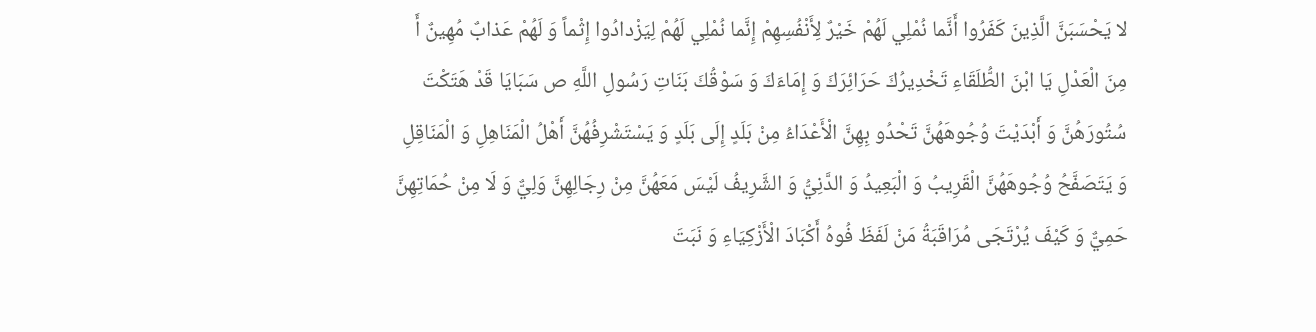لا يَحْسَبَنَّ الَّذِينَ كَفَرُوا أَنَّما نُمْلِي لَهُمْ خَيْرٌ لِأَنْفُسِهِمْ إِنَّما نُمْلِي لَهُمْ لِيَزْدادُوا إِثْماً وَ لَهُمْ عَذابٌ مُهِينٌ أَ مِنَ الْعَدْلِ يَا ابْنَ الطُّلَقَاءِ تَخْدِيرُكَ حَرَائِرَكَ وَ إِمَاءَكَ وَ سَوْقُكَ بَنَاتِ رَسُولِ اللَّهِ ص سَبَايَا قَدْ هَتَكْتَ سُتُورَهُنَّ وَ أَبْدَيْتَ وُجُوهَهُنَّ تَحْدُو بِهِنَّ الْأَعْدَاءُ مِنْ بَلَدٍ إِلَى بَلَدٍ وَ يَسْتَشْرِفُهُنَّ أَهْلُ الْمَنَاهِلِ وَ الْمَنَاقِلِ وَ يَتَصَفَّحُ وُجُوهَهُنَّ الْقَرِيبُ وَ الْبَعِيدُ وَ الدَّنِيُّ وَ الشَّرِيفُ لَيْسَ مَعَهُنَّ مِنْ رِجَالِهِنَّ وَلِيٌّ وَ لَا مِنْ حُمَاتِهِنَّ حَمِيٌّ وَ كَيْفَ يُرْتَجَى مُرَاقَبَةُ مَنْ لَفَظَ فُوهُ أَكْبَادَ الْأَزْكِيَاءِ وَ نَبَتَ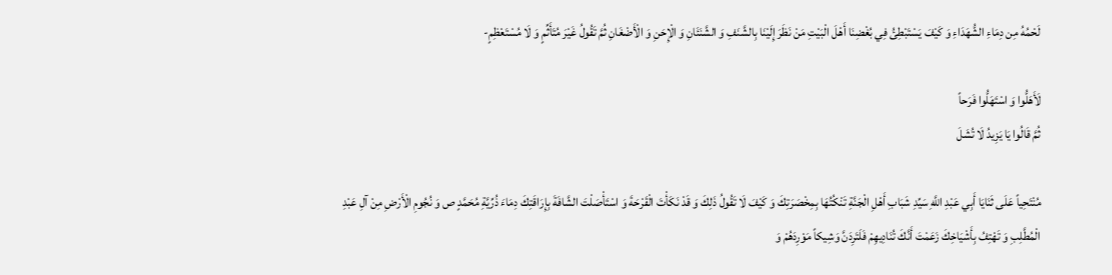لَحْمُهُ مِن دِمَاءِ الشُّهَدَاءِ وَ كَيْفَ يَسْتَبْطِئُ فِي بُغْضِنَا أَهْلَ الْبَيْتِ مَنْ نَظَرَ إِلَيْنَا بِالشَّنَفِ وَ الشَّنَئَانِ وَ الْإِحَنِ وَ الْأَضْغَانِ ثُمَّ تَقُولُ غَيْرَ مُتَأَثِّمٍ وَ لَا مُسْتَعْظِمٍ-

لَأَهَلُّوا وَ اسْتَهَلُّوا فَرَحاً
ثُمَّ قَالُوا يَا يَزِيدُ لَا تُشَلَ

مُنْتَحِياً عَلَى ثَنَايَا أَبِي عَبْدِ اللَّهِ سَيِّدِ شَبَابِ أَهْلِ الْجَنَّةِ تَنْكُتُهَا بِمِخْصَرَتِكَ وَ كَيْفَ لَا تَقُولُ ذَلِكَ وَ قَدْ نَكَأْتَ الْقَرْحَةَ وَ اسْتَأْصَلْتَ الشَّافَةَ بِإِرَاقَتِكَ دِمَاءَ ذُرِّيَّةِ مُحَمَّدٍ ص وَ نُجُومِ الْأَرْضِ مِنْ آلِ عَبْدِ الْمُطَّلِبِ وَ تَهْتِفُ بِأَشْيَاخِكَ زَعَمْتَ أَنَّكَ تُنَادِيهِمْ فَلَتَرِدَنَّ وَشِيكاً مَوْرِدَهُمْ وَ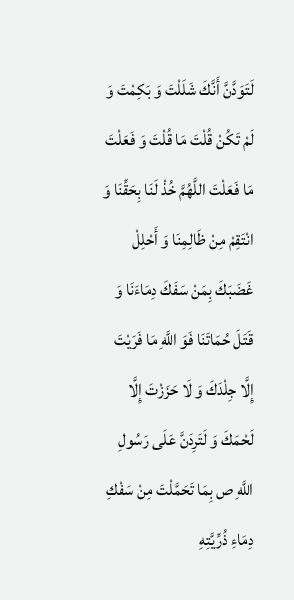لَتَوَدَّنَّ أَنَّكَ شَلَلْتَ وَ بَكِمْتَ وَ لَمْ تَكُنْ قُلْتَ مَا قُلْتَ وَ فَعَلْتَ مَا فَعَلْتَ اللَّهُمَّ خُذْ لَنَا بِحَقِّنَا وَ انْتَقِمْ مِنْ ظَالِمِنَا وَ أَحْلِلْ غَضَبَكَ بِمَنْ سَفَكَ دِمَاءَنَا وَ قَتَلَ حُمَاتَنَا فَوَ اللَّهِ مَا فَرَيْتَ إِلَّا جِلْدَكَ وَ لَا حَزَزْتَ إِلَّا لَحْمَكَ وَ لَتَرِدَنَّ عَلَى رَسُولِ اللَّهِ ص بِمَا تَحَمَّلْتَ مِنْ سَفْكِ دِمَاءِ ذُرِّيَّتِهِ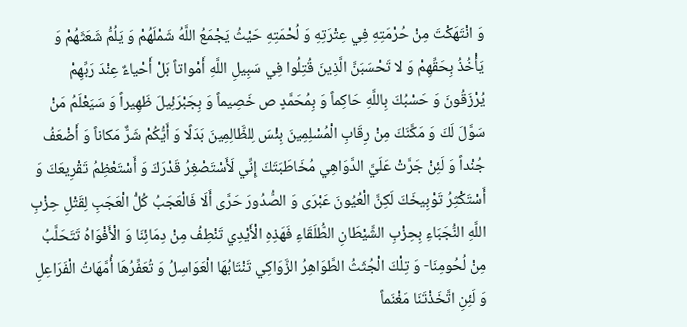وَ انْتَهَكْتَ مِنْ حُرْمَتِهِ فِي عِتْرَتِهِ وَ لُحْمَتِهِ حَيْثُ يَجْمَعُ اللَّهُ شَمْلَهُمْ وَ يَلُمُّ شَعَثَهُمْ وَ يَأْخُذُ بِحَقِّهِمْ وَ لا تَحْسَبَنَّ الَّذِينَ قُتِلُوا فِي سَبِيلِ اللَّهِ أَمْواتاً بَلْ أَحْياءٌ عِنْدَ رَبِّهِمْ يُرْزَقُونَ وَ حَسْبُكَ بِاللَّهِ حَاكِماً وَ بِمُحَمَّدٍ ص خَصِيماً وَ بِجَبْرَئِيلَ ظَهِيراً وَ سَيَعْلَمُ مَنْ سَوَّلَ لَكَ وَ مَكَّنَكَ مِنْ رِقَابِ الْمُسْلِمِينَ بِئْسَ لِلظَّالِمِينَ بَدَلًا وَ أَيُّكُمْ شَرٌّ مَكاناً وَ أَضْعَفُ جُنْداً وَ لَئِنْ جَرَّتْ عَلَيَّ الدَّوَاهِي مُخَاطَبَتَكَ إِنِّي لَأَسْتَصْغِرُ قَدْرَكَ وَ أَسْتَعْظِمُ تَقْرِيعَكَ وَ أَسْتَكْثِرُ تَوْبِيخَكَ لَكِنَّ الْعُيُونَ عَبْرَى وَ الصُّدُورَ حَرَّى أَلَا فَالْعَجَبُ كُلُّ الْعَجَبِ لِقَتْلِ حِزْبِ اللَّهِ النُّجَبَاءِ بِحِزْبِ الشَّيْطَانِ الطُّلَقَاءِ فَهَذِهِ الْأَيْدِي تَنْطِفُ مِنْ دِمَائِنَا وَ الْأَفْوَاهُ تَتَحَلَّبُ مِنْ لُحُومِنَا- وَ تِلْكَ الْجُثَثُ الطَّوَاهِرُ الزَّوَاكِي تَنْتَابُهَا الْعَوَاسِلُ وَ تُعَفِّرُهَا أُمَّهَاتُ الْفَرَاعِلِ وَ لَئِنِ اتَّخَذْتَنَا مَغْنَماً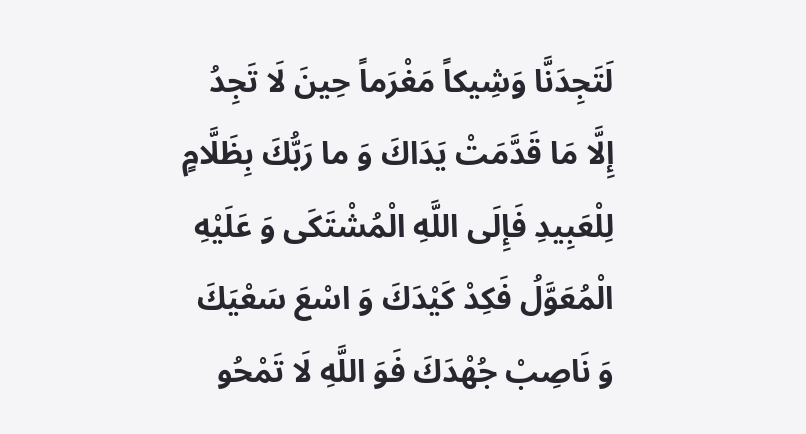لَتَجِدَنَّا وَشِيكاً مَغْرَماً حِينَ لَا تَجِدُ إِلَّا مَا قَدَّمَتْ يَدَاكَ وَ ما رَبُّكَ بِظَلَّامٍ لِلْعَبِيدِ فَإِلَى اللَّهِ الْمُشْتَكَى وَ عَلَيْهِ الْمُعَوَّلُ فَكِدْ كَيْدَكَ وَ اسْعَ سَعْيَكَ وَ نَاصِبْ جُهْدَكَ فَوَ اللَّهِ لَا تَمْحُو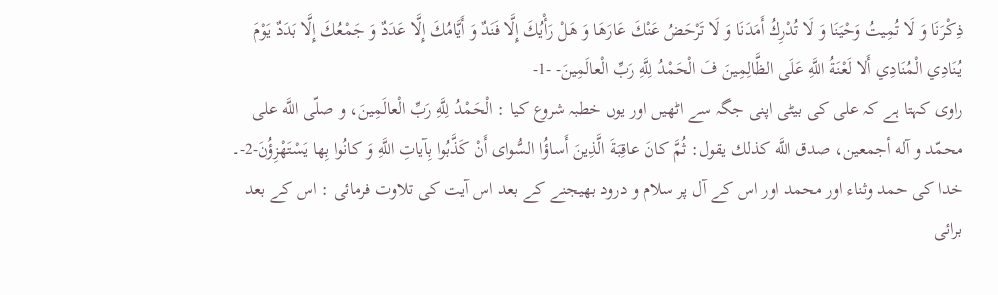ذِكْرَنَا وَ لَا تُمِيتُ وَحْيَنَا وَ لَا تُدْرِكُ أَمَدَنَا وَ لَا تَرْحَضُ عَنْكَ عَارَهَا وَ هَلْ رَأْيُكَ إِلَّا فَنَدٌ وَ أَيَّامُكَ إِلَّا عَدَدٌ وَ جَمْعُكَ إِلَّا بَدَدٌ يَوْمَ يُنَادِي الْمُنَادِي أَلا لَعْنَةُ اللَّهِ عَلَى الظَّالِمِينَ فَ الْحَمْدُ لِلَّهِ رَبِّ الْعالَمِينَ- -1-
راوی کہتا ہے کہ علی کی بیٹی اپنی جگہ سے اٹھیں اور یوں خطبہ شروع کیا : الْحَمْدُ لِلَّهِ رَبِّ الْعالَمِينَ، و صلّى اللَّه على محمّد و آله أجمعين، صدق اللَّه كذلك يقول: ثُمَّ كانَ عاقِبَةَ الَّذِينَ أَساؤُا السُّواى أَنْ كَذَّبُوا بِآياتِ اللَّهِ وَ كانُوا بِها يَسْتَهْزِؤُنَ-2-۔
خدا کی حمد وثناء اور محمد اور اس کے آل پر سلام و درود بھیجنے کے بعد اس آیت کی تلاوت فرمائی : اس کے بعد برائی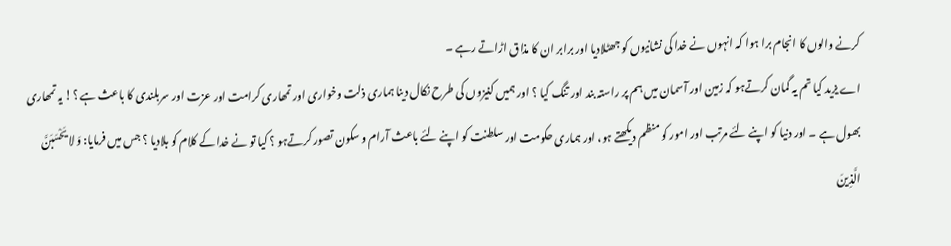کرنے والوں کا انجام برا ہوا کہ انہوں نے خدا کی نشانیوں کو جھٹلادیا اور برابر ان کا مذاق اڑاتے رہے ۔
اے یزید کیا تم یہ گمان کرتےہو کہ زمین اور آسمان میں ہم پر راستہ بند اور تنگ کیا ؟ اور ہمیں کنیزوں کی طرح نکال دینا ہماری ذلت وخواری اور تمھاری کرامت اور عزت اور سربلندی کا باعث ہے ؟! یہ تمھاری بھول ہے ۔ اور دنیا کو اپنے لئے مرتب اور امور کو منظم دیکھتے ہو، اور ہماری حکومت اور سلطنت کو اپنے لئے باعث آرام و سکون تصور کرتےہو ؟ کیا تو نے خدا کے کلام کو بلادیا ؟ جس میں فرمایا: وَ لا يَحْسَبَنَّ الَّذِينَ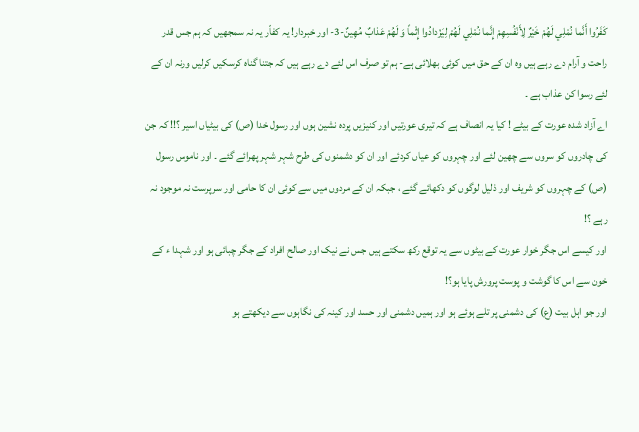كَفَرُوا أَنَّما نُمْلِي لَهُمْ خَيْرٌ لِأَنْفُسِهِمْ إِنَّما نُمْلِي لَهُمْ لِيَزْدادُوا إِثْماً وَ لَهُمْ عَذابٌ مُهِينٌ-3- اور خبردار! یہ کفاّر یہ نہ سمجھیں کہ ہم جس قدر راحت و آرام دے رہے ہیں وہ ان کے حق میں کوئی بھلائی ہے- ہم تو صرف اس لئے دے رہے ہیں کہ جتنا گناہ کرسکیں کرلیں ورنہ ان کے لئے رسوا کن عذاب ہے ۔
اے آزاد شدہ عورت کے بیٹے ! کیا یہ انصاف ہے کہ تیری عورتیں اور کنیزیں پردہ نشین ہوں اور رسول خدا (ص) کی بیٹیاں اسیر ؟!! کہ جن کی چادروں کو سروں سے چھین لئے اور چہروں کو عیاں کردئے اور ان کو دشمنوں کی طرح شہر شہر پھرائے گئے ۔ اور ناموس رسول (ص) کے چہروں کو شریف اور ذلیل لوگوں کو دکھائے گئے ، جبکہ ان کے مردوں میں سے کوئی ان کا حامی اور سرپرست نہ موجود نہ رہے ؟!
اور کیسے اس جگر خوار عورت کے بیٹوں سے یہ توقع رکھ سکتے ہیں جس نے نیک اور صالح افراد کے جگر چبائی ہو اور شہدا ء کے خون سے اس کا گوشت و پوست پرورش پایا ہو؟!
اور جو اہل بیت (ع) کی دشمنی پر تلے ہوئے ہو اور ہمیں دشمنی اور حسد اور کینہ کی نگاہوں سے دیکھتے ہو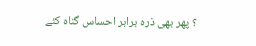؟ پھر بھی ذرہ برابر احساس گناہ کئے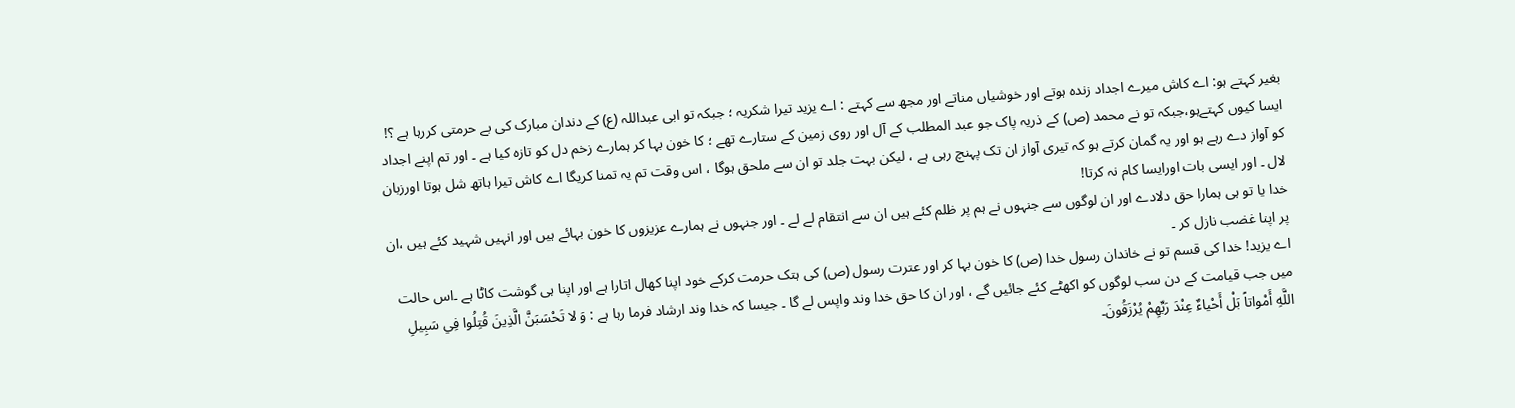بغیر کہتے ہو: اے کاش میرے اجداد زندہ ہوتے اور خوشیاں مناتے اور مجھ سے کہتے : اے یزید تیرا شکریہ ؛ جبکہ تو ابی عبداللہ (ع) کے دندان مبارک کی بے حرمتی کررہا ہے ؟! ایسا کیوں کہتےہو،جبکہ تو نے محمد (ص) کے ذریہ پاک جو عبد المطلب کے آل اور روی زمین کے ستارے تھے ؛ کا خون بہا کر ہمارے زخم دل کو تازہ کیا ہے ۔ اور تم اپنے اجداد کو آواز دے رہے ہو اور یہ گمان کرتے ہو کہ تیری آواز ان تک پہنچ رہی ہے ، لیکن بہت جلد تو ان سے ملحق ہوگا ، اس وقت تم یہ تمنا کریگا اے کاش تیرا ہاتھ شل ہوتا اورزبان لال ۔ اور ایسی بات اورایسا کام نہ کرتا!
خدا یا تو ہی ہمارا حق دلادے اور ان لوگوں سے جنہوں نے ہم پر ظلم کئے ہیں ان سے انتقام لے لے ۔ اور جنہوں نے ہمارے عزیزوں کا خون بہائے ہیں اور انہیں شہید کئے ہیں ،ان پر اپنا غضب نازل کر ۔
اے یزید! خدا کی قسم تو نے خاندان رسول خدا (ص) کا خون بہا کر اور عترت رسول (ص) کی ہتک حرمت کرکے خود اپنا کھال اتارا ہے اور اپنا ہی گوشت کاٹا ہے ۔اس حالت میں جب قیامت کے دن سب لوگوں کو اکھٹے کئے جائیں گے ، اور ان کا حق خدا وند واپس لے گا ۔ جیسا کہ خدا وند ارشاد فرما رہا ہے : وَ لا تَحْسَبَنَّ الَّذِينَ قُتِلُوا فِي سَبِيلِ اللَّهِ أَمْواتاً بَلْ أَحْياءٌ عِنْدَ رَبِّهِمْ يُرْزَقُونَ۔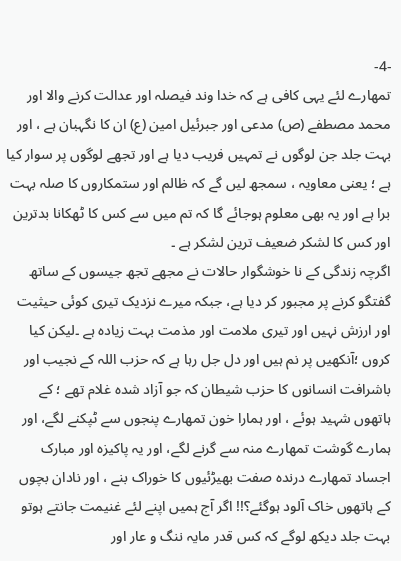-4-
تمھارے لئے یہی کافی ہے کہ خدا وند فیصلہ اور عدالت کرنے والا اور محمد مصطفے (ص) مدعی اور جبرئیل امین (ع) ان کا نگہبان ہے ، اور بہت جلد جن لوگوں نے تمہیں فریب دیا ہے اور تجھے لوگوں پر سوار کیا ہے ؛ یعنی معاویہ ، سمجھ لیں گے کہ ظالم اور ستمکاروں کا صلہ بہت برا ہے اور یہ بھی معلوم ہوجائے گا کہ تم میں سے کس کا ٹھکانا بدترین اور کس کا لشکر ضعیف ترین لشکر ہے ۔
اگرچہ زندگی کے نا خوشگوار حالات نے مجھے تجھ جیسوں کے ساتھ گفتگو کرنے پر مجبور کر دیا ہے، جبکہ میرے نزدیک تیری کوئی حیثیت اور ارزش نہیں اور تیری ملامت اور مذمت بہت زیادہ ہے ۔لیکن کیا کروں ؛آنکھیں پر نم ہیں اور دل جل رہا ہے کہ حزب اللہ کے نجیب اور باشرافت انسانوں کا حزب شیطان کہ جو آزاد شدہ غلام تھے ؛ کے ہاتھوں شہید ہوئے ، اور ہمارا خون تمھارے پنجوں سے ٹپکنے لگے، اور ہمارے گوشت تمھارے منہ سے گرنے لگے، اور یہ پاکیزہ اور مبارک اجساد تمھارے درندہ صفت بھیڑئیوں کا خوراک بنے ، اور نادان بچوں کے ہاتھوں خاک آلود ہوگئے؟!! اگر آج ہمیں اپنے لئے غنیمت جانتے ہوتو بہت جلد دیکھ لوگے کہ کس قدر مایہ ننگ و عار اور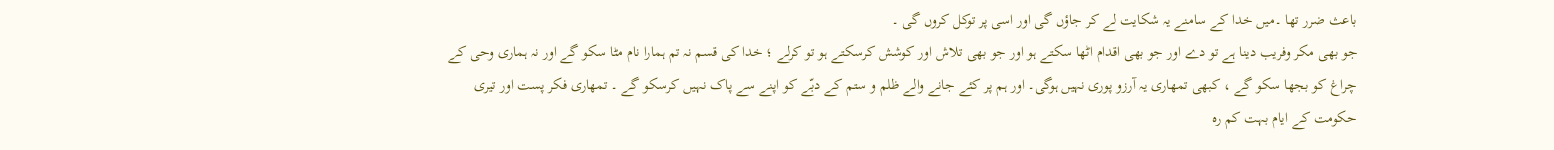باعث ضرر تھا ۔میں خدا کے سامنے یہ شکایت لے کر جاؤں گی اور اسی پر توکل کروں گی ۔
جو بھی مکر وفریب دینا ہے تو دے اور جو بھی اقدام اٹھا سکتے ہو اور جو بھی تلاش اور کوشش کرسکتے ہو تو کرلے ؛ خدا کی قسم نہ تم ہمارا نام مٹا سکو گے اور نہ ہماری وحی کے چراغ کو بجھا سکو گے ، کبھی تمھاری یہ آرزو پوری نہیں ہوگی۔ اور ہم پر کئے جانے والے ظلم و ستم کے دبّے کو اپنے سے پاک نہیں کرسکو گے ۔ تمھاری فکر پست اور تیری حکومت کے ایام بہت کم رہ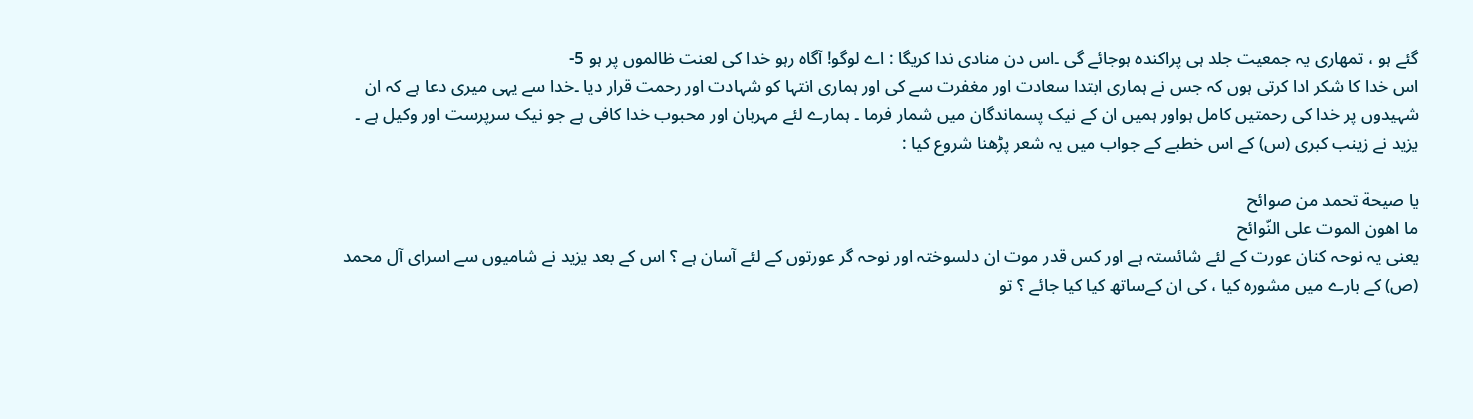گئے ہو ، تمھاری یہ جمعیت جلد ہی پراکندہ ہوجائے گی ۔اس دن منادی ندا کریگا : اے لوگو! آگاہ رہو خدا کی لعنت ظالموں پر ہو 5-
اس خدا کا شکر ادا کرتی ہوں کہ جس نے ہماری ابتدا سعادت اور مغفرت سے کی اور ہماری انتہا کو شہادت اور رحمت قرار دیا ۔خدا سے یہی میری دعا ہے کہ ان شہیدوں پر خدا کی رحمتیں کامل ہواور ہمیں ان کے نیک پسماندگان میں شمار فرما ۔ ہمارے لئے مہربان اور محبوب خدا کافی ہے جو نیک سرپرست اور وکیل ہے ۔
یزید نے زینب کبری (س) کے اس خطبے کے جواب میں یہ شعر پڑھنا شروع کیا :

يا صيحة تحمد من صوائح
ما اهون الموت على النّوائح
یعنی یہ نوحہ کنان عورت کے لئے شائستہ ہے اور کس قدر موت ان دلسوختہ اور نوحہ گر عورتوں کے لئے آسان ہے ؟ اس کے بعد یزید نے شامیوں سے اسرای آل محمد (ص) کے بارے میں مشورہ کیا ، کی ان کےساتھ کیا کیا جائے ؟ تو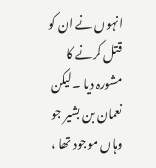انہوں نے ان کو قتل کرنے کا مشورہ دیا ۔لیکن نعمان بن بشیر جو وہاں موجود تھا ،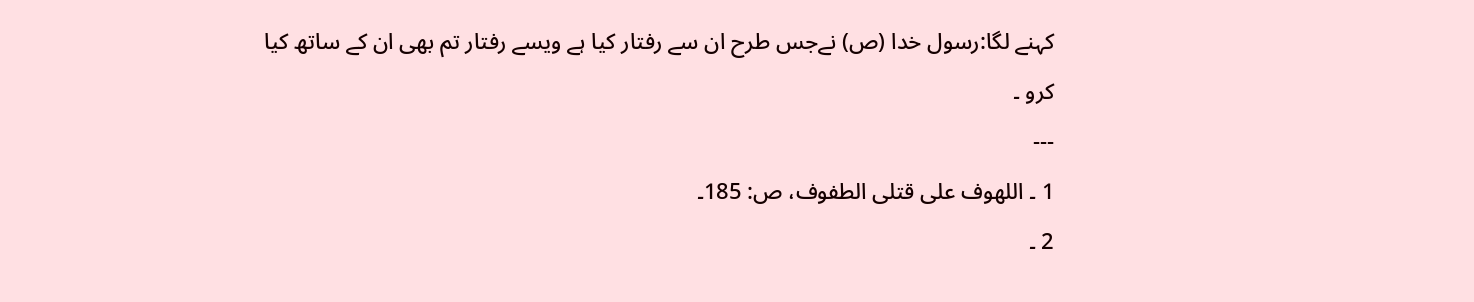کہنے لگا:رسول خدا (ص) نےجس طرح ان سے رفتار کیا ہے ویسے رفتار تم بھی ان کے ساتھ کیا کرو ۔
---
1 ۔ اللهوف على قتلى الطفوف، ص: 185۔
2 ۔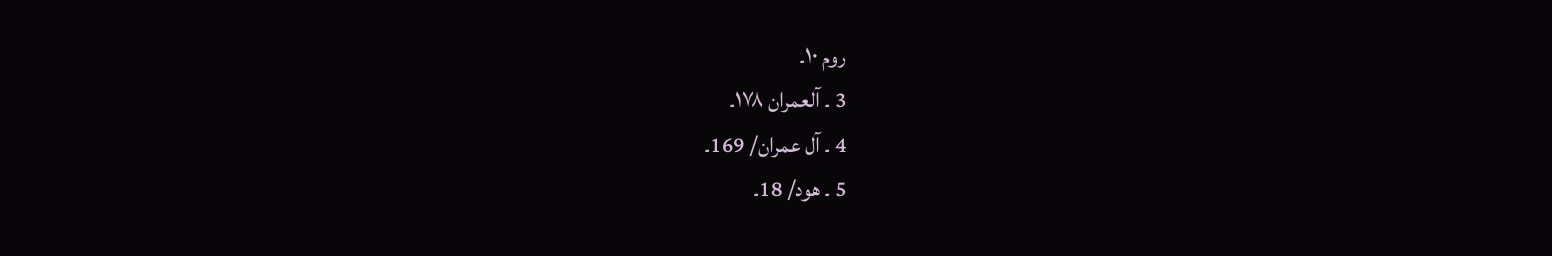روم ۱۰۔
3 ۔ آلعمران ۱۷۸۔
4 ۔ آل عمران/ 169۔
5 ۔ هود/ 18۔